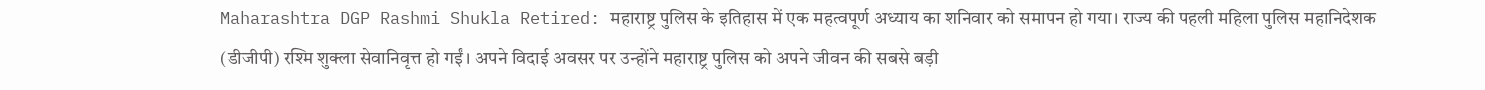Maharashtra DGP Rashmi Shukla Retired: महाराष्ट्र पुलिस के इतिहास में एक महत्वपूर्ण अध्याय का शनिवार को समापन हो गया। राज्य की पहली महिला पुलिस महानिदेशक (डीजीपी) रश्मि शुक्ला सेवानिवृत्त हो गईं। अपने विदाई अवसर पर उन्होंने महाराष्ट्र पुलिस को अपने जीवन की सबसे बड़ी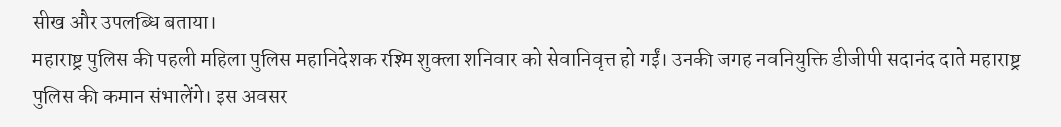सीख और उपलब्धि बताया।
महाराष्ट्र पुलिस की पहली महिला पुलिस महानिदेशक रश्मि शुक्ला शनिवार को सेवानिवृत्त हो गईं। उनकी जगह नवनियुक्ति डीजीपी सदानंद दाते महाराष्ट्र पुलिस की कमान संभालेंगे। इस अवसर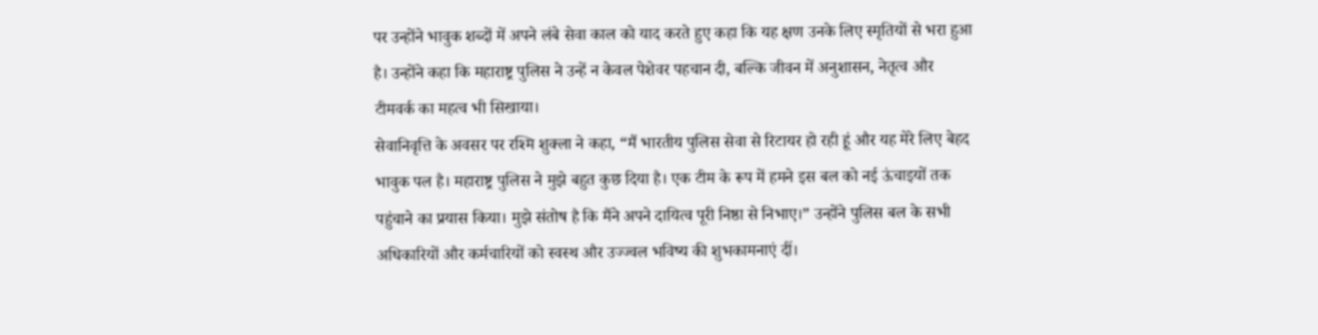पर उन्होंने भावुक शब्दों में अपने लंबे सेवा काल को याद करते हुए कहा कि यह क्षण उनके लिए स्मृतियों से भरा हुआ है। उन्होंने कहा कि महाराष्ट्र पुलिस ने उन्हें न केवल पेशेवर पहचान दी, बल्कि जीवन में अनुशासन, नेतृत्व और टीमवर्क का महत्व भी सिखाया।
सेवानिवृत्ति के अवसर पर रश्मि शुक्ला ने कहा, “मैं भारतीय पुलिस सेवा से रिटायर हो रही हूं और यह मेरे लिए बेहद भावुक पल है। महाराष्ट्र पुलिस ने मुझे बहुत कुछ दिया है। एक टीम के रूप में हमने इस बल को नई ऊंचाइयों तक पहुंचाने का प्रयास किया। मुझे संतोष है कि मैंने अपने दायित्व पूरी निष्ठा से निभाए।” उन्होंने पुलिस बल के सभी अधिकारियों और कर्मचारियों को स्वस्थ और उज्ज्वल भविष्य की शुभकामनाएं दीं।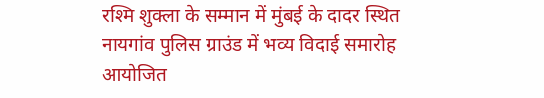रश्मि शुक्ला के सम्मान में मुंबई के दादर स्थित नायगांव पुलिस ग्राउंड में भव्य विदाई समारोह आयोजित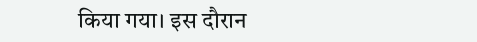किया गया। इस दौरान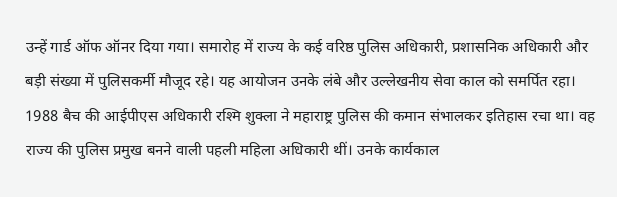उन्हें गार्ड ऑफ ऑनर दिया गया। समारोह में राज्य के कई वरिष्ठ पुलिस अधिकारी, प्रशासनिक अधिकारी और बड़ी संख्या में पुलिसकर्मी मौजूद रहे। यह आयोजन उनके लंबे और उल्लेखनीय सेवा काल को समर्पित रहा।
1988 बैच की आईपीएस अधिकारी रश्मि शुक्ला ने महाराष्ट्र पुलिस की कमान संभालकर इतिहास रचा था। वह राज्य की पुलिस प्रमुख बनने वाली पहली महिला अधिकारी थीं। उनके कार्यकाल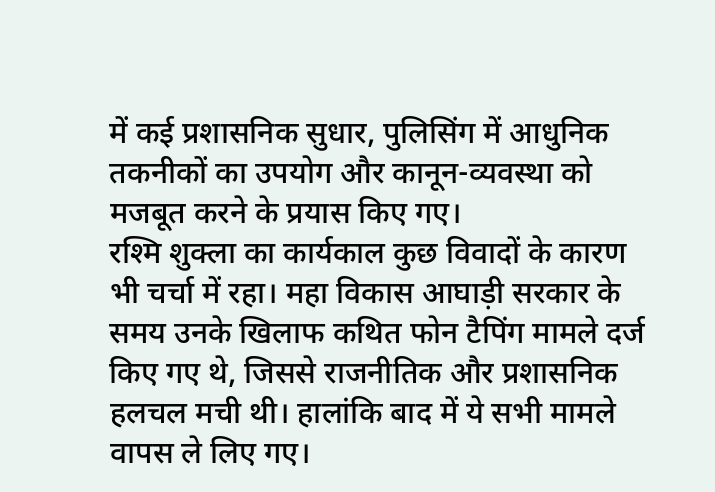में कई प्रशासनिक सुधार, पुलिसिंग में आधुनिक तकनीकों का उपयोग और कानून-व्यवस्था को मजबूत करने के प्रयास किए गए।
रश्मि शुक्ला का कार्यकाल कुछ विवादों के कारण भी चर्चा में रहा। महा विकास आघाड़ी सरकार के समय उनके खिलाफ कथित फोन टैपिंग मामले दर्ज किए गए थे, जिससे राजनीतिक और प्रशासनिक हलचल मची थी। हालांकि बाद में ये सभी मामले वापस ले लिए गए।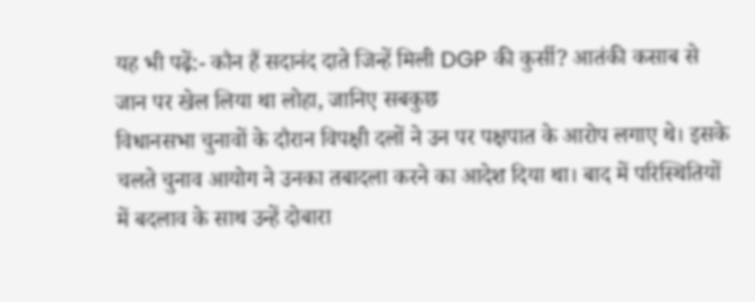यह भी पढ़ें:- कौन हैं सदानंद दाते जिन्हें मिली DGP की कुर्सी? आतंकी कसाब से जान पर खेल लिया था लोहा, जानिए सबकुछ
विधानसभा चुनावों के दौरान विपक्षी दलों ने उन पर पक्षपात के आरोप लगाए थे। इसके चलते चुनाव आयोग ने उनका तबादला करने का आदेश दिया था। बाद में परिस्थितियों में बदलाव के साथ उन्हें दोबारा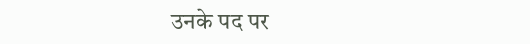उनके पद पर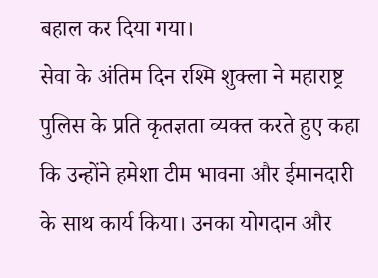बहाल कर दिया गया।
सेवा के अंतिम दिन रश्मि शुक्ला ने महाराष्ट्र पुलिस के प्रति कृतज्ञता व्यक्त करते हुए कहा कि उन्होंने हमेशा टीम भावना और ईमानदारी के साथ कार्य किया। उनका योगदान और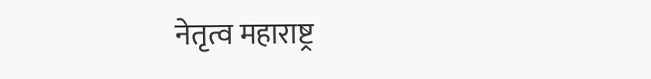नेतृत्व महाराष्ट्र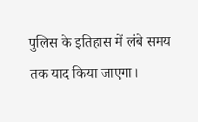पुलिस के इतिहास में लंबे समय तक याद किया जाएगा।